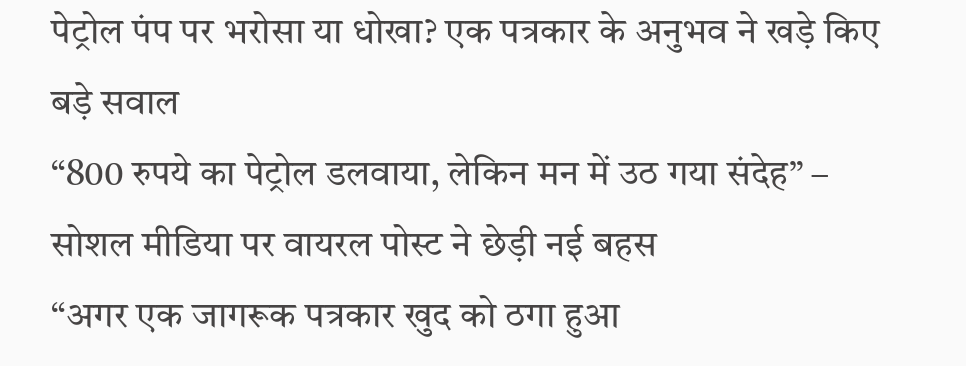पेट्रोल पंप पर भरोसा या धोखा? एक पत्रकार के अनुभव ने खड़े किए बड़े सवाल
“800 रुपये का पेट्रोल डलवाया, लेकिन मन में उठ गया संदेह” – सोशल मीडिया पर वायरल पोस्ट ने छेड़ी नई बहस
“अगर एक जागरूक पत्रकार खुद को ठगा हुआ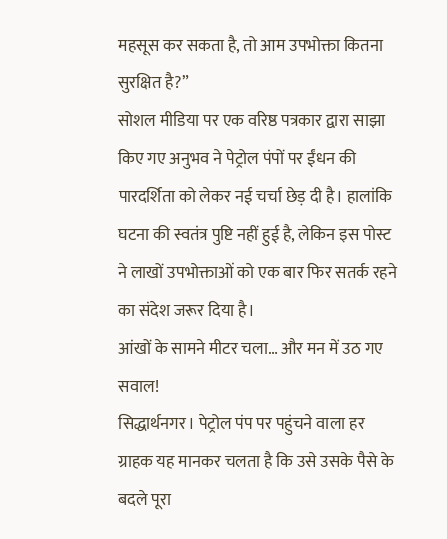महसूस कर सकता है, तो आम उपभोक्ता कितना सुरक्षित है?”
सोशल मीडिया पर एक वरिष्ठ पत्रकार द्वारा साझा किए गए अनुभव ने पेट्रोल पंपों पर ईंधन की पारदर्शिता को लेकर नई चर्चा छेड़ दी है। हालांकि घटना की स्वतंत्र पुष्टि नहीं हुई है, लेकिन इस पोस्ट ने लाखों उपभोक्ताओं को एक बार फिर सतर्क रहने का संदेश जरूर दिया है।
आंखों के सामने मीटर चला… और मन में उठ गए सवाल!
सिद्धार्थनगर। पेट्रोल पंप पर पहुंचने वाला हर ग्राहक यह मानकर चलता है कि उसे उसके पैसे के बदले पूरा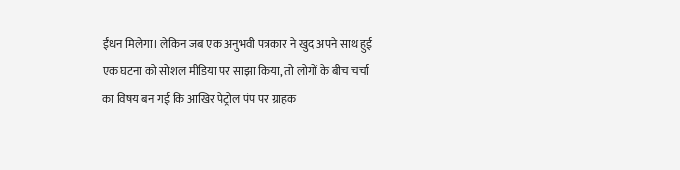ईंधन मिलेगा। लेकिन जब एक अनुभवी पत्रकार ने खुद अपने साथ हुई एक घटना को सोशल मीडिया पर साझा किया, तो लोगों के बीच चर्चा का विषय बन गई कि आखिर पेट्रोल पंप पर ग्राहक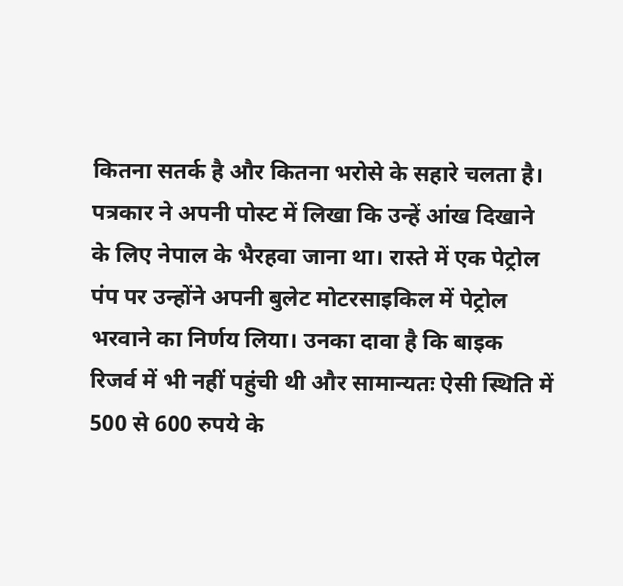कितना सतर्क है और कितना भरोसे के सहारे चलता है।
पत्रकार ने अपनी पोस्ट में लिखा कि उन्हें आंख दिखाने के लिए नेपाल के भैरहवा जाना था। रास्ते में एक पेट्रोल पंप पर उन्होंने अपनी बुलेट मोटरसाइकिल में पेट्रोल भरवाने का निर्णय लिया। उनका दावा है कि बाइक रिजर्व में भी नहीं पहुंची थी और सामान्यतः ऐसी स्थिति में 500 से 600 रुपये के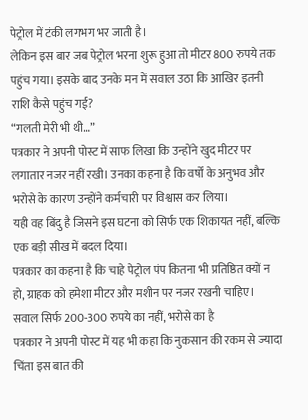पेट्रोल में टंकी लगभग भर जाती है।
लेकिन इस बार जब पेट्रोल भरना शुरू हुआ तो मीटर 800 रुपये तक पहुंच गया। इसके बाद उनके मन में सवाल उठा कि आखिर इतनी राशि कैसे पहुंच गई?
“गलती मेरी भी थी…”
पत्रकार ने अपनी पोस्ट में साफ लिखा कि उन्होंने खुद मीटर पर लगातार नजर नहीं रखी। उनका कहना है कि वर्षों के अनुभव और भरोसे के कारण उन्होंने कर्मचारी पर विश्वास कर लिया।
यही वह बिंदु है जिसने इस घटना को सिर्फ एक शिकायत नहीं, बल्कि एक बड़ी सीख में बदल दिया।
पत्रकार का कहना है कि चाहे पेट्रोल पंप कितना भी प्रतिष्ठित क्यों न हो, ग्राहक को हमेशा मीटर और मशीन पर नजर रखनी चाहिए।
सवाल सिर्फ 200-300 रुपये का नहीं, भरोसे का है
पत्रकार ने अपनी पोस्ट में यह भी कहा कि नुकसान की रकम से ज्यादा चिंता इस बात की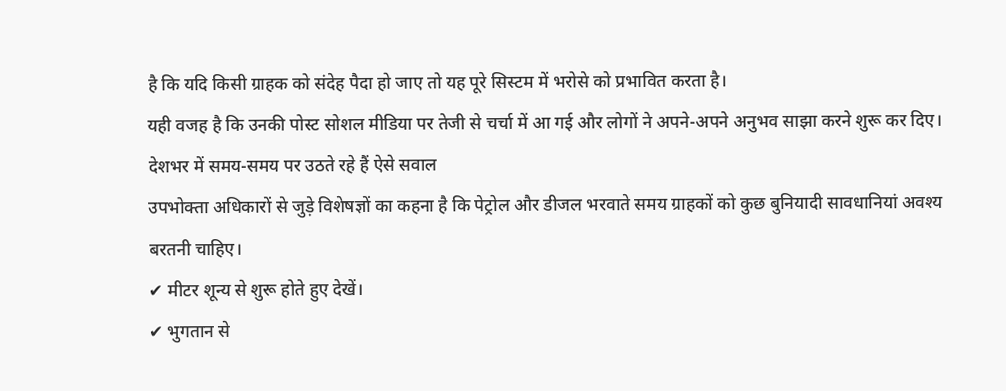है कि यदि किसी ग्राहक को संदेह पैदा हो जाए तो यह पूरे सिस्टम में भरोसे को प्रभावित करता है।
यही वजह है कि उनकी पोस्ट सोशल मीडिया पर तेजी से चर्चा में आ गई और लोगों ने अपने-अपने अनुभव साझा करने शुरू कर दिए।
देशभर में समय-समय पर उठते रहे हैं ऐसे सवाल
उपभोक्ता अधिकारों से जुड़े विशेषज्ञों का कहना है कि पेट्रोल और डीजल भरवाते समय ग्राहकों को कुछ बुनियादी सावधानियां अवश्य बरतनी चाहिए।
✔ मीटर शून्य से शुरू होते हुए देखें।
✔ भुगतान से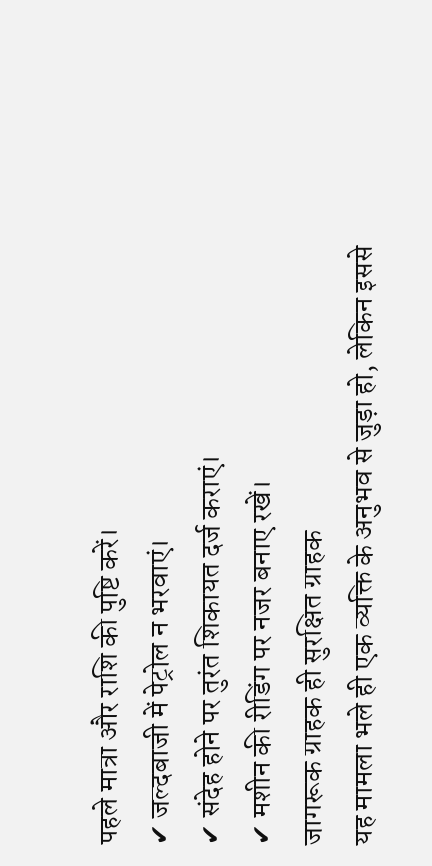पहले मात्रा और राशि की पुष्टि करें।
✔ जल्दबाजी में पेट्रोल न भरवाएं।
✔ संदेह होने पर तुरंत शिकायत दर्ज कराएं।
✔ मशीन की रीडिंग पर नजर बनाए रखें।
जागरूक ग्राहक ही सुरक्षित ग्राहक
यह मामला भले ही एक व्यक्ति के अनुभव से जुड़ा हो, लेकिन इससे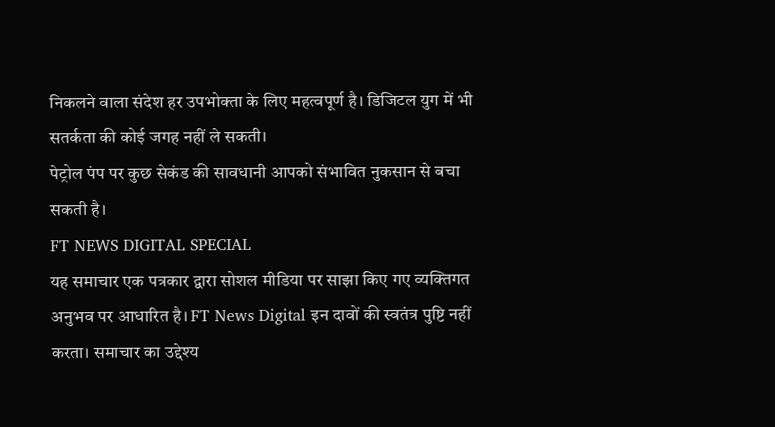निकलने वाला संदेश हर उपभोक्ता के लिए महत्वपूर्ण है। डिजिटल युग में भी सतर्कता की कोई जगह नहीं ले सकती।
पेट्रोल पंप पर कुछ सेकंड की सावधानी आपको संभावित नुकसान से बचा सकती है।
FT NEWS DIGITAL SPECIAL
यह समाचार एक पत्रकार द्वारा सोशल मीडिया पर साझा किए गए व्यक्तिगत अनुभव पर आधारित है। FT News Digital इन दावों की स्वतंत्र पुष्टि नहीं करता। समाचार का उद्देश्य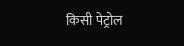किसी पेट्रोल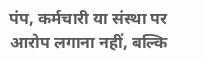पंप, कर्मचारी या संस्था पर आरोप लगाना नहीं, बल्कि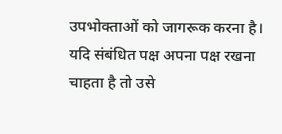उपभोक्ताओं को जागरूक करना है। यदि संबंधित पक्ष अपना पक्ष रखना चाहता है तो उसे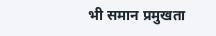भी समान प्रमुखता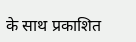के साथ प्रकाशित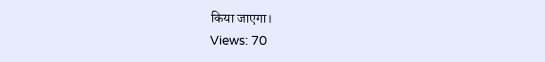किया जाएगा।
Views: 70